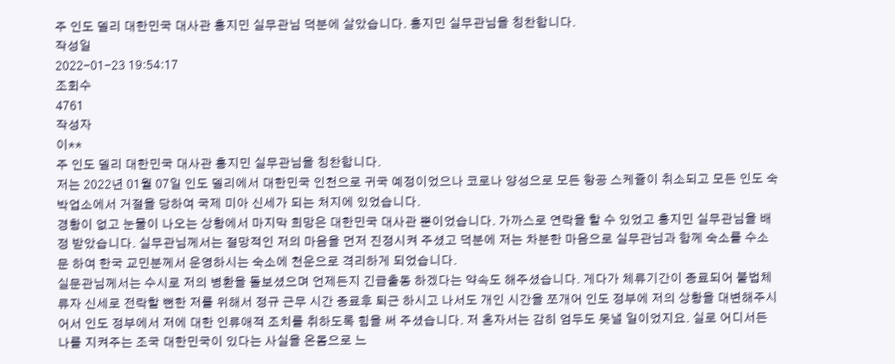주 인도 델리 대한민국 대사관 홍지민 실무관님 덕분에 살았습니다. 홍지민 실무관님을 칭찬합니다.
작성일
2022-01-23 19:54:17
조회수
4761
작성자
이**
주 인도 델리 대한민국 대사관 홍지민 실무관님을 칭찬합니다.
저는 2022년 01월 07일 인도 델리에서 대한민국 인천으로 귀국 예정이었으나 코로나 양성으로 모든 항공 스케쥴이 취소되고 모든 인도 숙박업소에서 거절을 당하여 국제 미아 신세가 되는 처지에 있었습니다.
경황이 없고 눈물이 나오는 상황에서 마지막 희망은 대한민국 대사관 뿐이었습니다. 가까스로 연락을 할 수 있었고 홍지민 실무관님을 배정 받았습니다. 실무관님께서는 절망적인 저의 마음을 먼저 진정시켜 주셨고 덕분에 저는 차분한 마음으로 실무관님과 함께 숙소를 수소문 하여 한국 교민분께서 운영하시는 숙소에 천운으로 격리하게 되었습니다.
실문관님께서는 수시로 저의 병환을 돌보셨으며 언제든지 긴급출동 하겠다는 약속도 해주셨습니다. 게다가 체류기간이 종료되어 불법체류자 신세로 전락할 뻔한 저를 위해서 정규 근무 시간 종료후 퇴근 하시고 나서도 개인 시간을 쪼개어 인도 정부에 저의 상황을 대변해주시어서 인도 정부에서 저에 대한 인류애적 조치를 취하도록 힘을 써 주셨습니다. 저 혼자서는 감히 엄두도 못낼 일이었지요. 실로 어디서든 나를 지켜주는 조국 대한민국이 있다는 사실을 온몸으로 느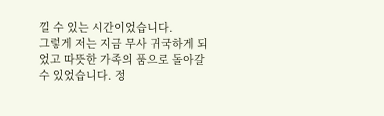낄 수 있는 시간이었습니다.
그렇게 저는 지금 무사 귀국하게 되었고 따뜻한 가족의 품으로 돌아갈 수 있었습니다. 정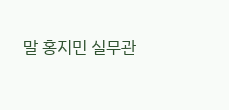말 홍지민 실무관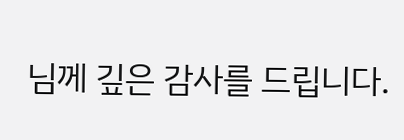님께 깊은 감사를 드립니다.